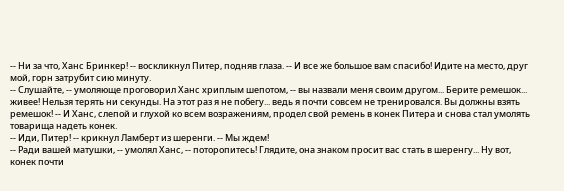-- Ни за что, Ханс Бринкер! -- воскликнул Питер, подняв глаза. -- И все же большое вам спасибо! Идите на место, друг мой, горн затрубит сию минуту.
-- Слушайте, -- умоляюще проговорил Ханс хриплым шепотом, -- вы назвали меня своим другом... Берите ремешок... живее! Нельзя терять ни секунды. На этот раз я не побегу... ведь я почти совсем не тренировался. Вы должны взять ремешок! -- И Ханс, слепой и глухой ко всем возражениям, продел свой ремень в конек Питера и снова стал умолять товарища надеть конек.
-- Иди, Питер! -- крикнул Ламберт из шеренги. -- Мы ждем!
-- Ради вашей матушки, -- умолял Ханс, -- поторопитесь! Глядите, она знаком просит вас стать в шеренгу... Ну вот, конек почти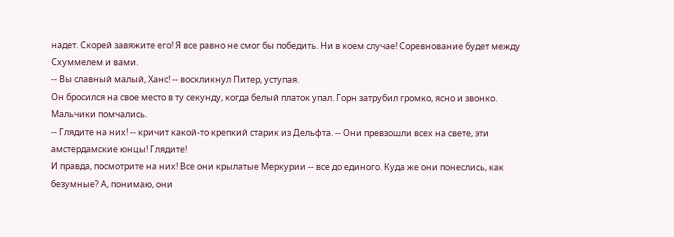надет. Скорей завяжите его! Я все равно не смог бы победить. Ни в коем случае! Соревнование будет между Схуммелем и вами.
-- Вы славный малый, Ханс! -- воскликнул Питер, уступая.
Он бросился на свое место в ту секунду, когда белый платок упал. Горн затрубил громко, ясно и звонко.
Мальчики помчались.
-- Глядите на них! -- кричит какой-то крепкий старик из Дельфта. -- Они превзошли всех на свете, эти амстердамские юнцы! Глядите!
И правда, посмотрите на них! Все они крылатые Меркурии -- все до единого. Куда же они понеслись, как безумные? А, понимаю, они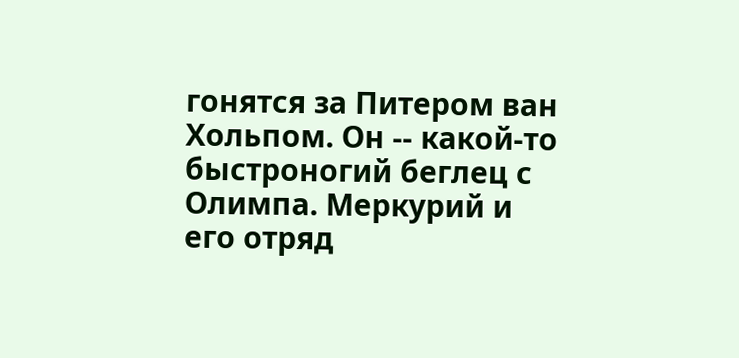гонятся за Питером ван Хольпом. Он -- какой-то быстроногий беглец с Олимпа. Меркурий и его отряд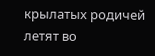крылатых родичей летят во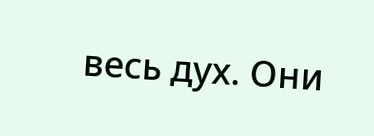весь дух. Они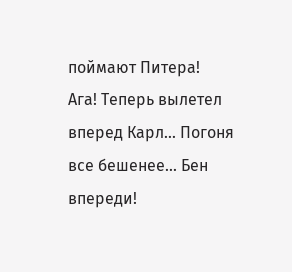поймают Питера!
Ага! Теперь вылетел вперед Карл... Погоня все бешенее... Бен впереди!